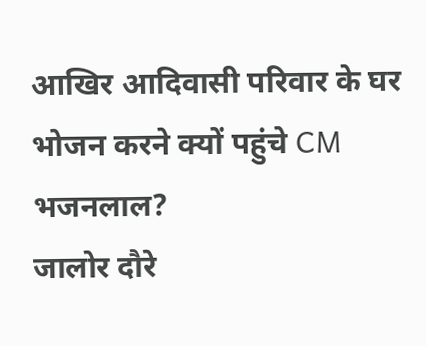आखिर आदिवासी परिवार के घर भोजन करने क्यों पहुंचे CM भजनलाल?
जालोर दौरे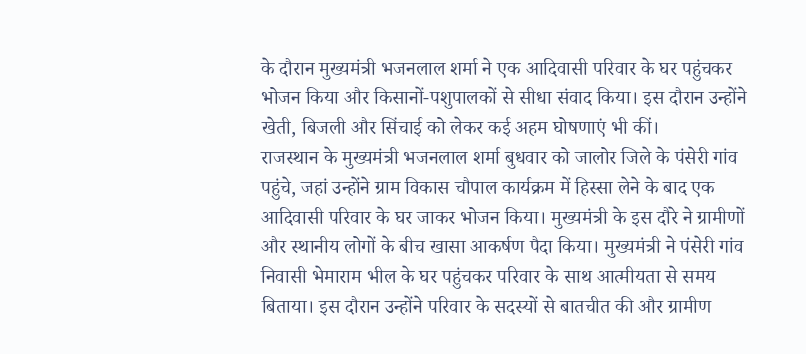के दौरान मुख्यमंत्री भजनलाल शर्मा ने एक आदिवासी परिवार के घर पहुंचकर भोजन किया और किसानों-पशुपालकों से सीधा संवाद किया। इस दौरान उन्होंने खेती, बिजली और सिंचाई को लेकर कई अहम घोषणाएं भी कीं।
राजस्थान के मुख्यमंत्री भजनलाल शर्मा बुधवार को जालोर जिले के पंसेरी गांव पहुंचे, जहां उन्होंने ग्राम विकास चौपाल कार्यक्रम में हिस्सा लेने के बाद एक आदिवासी परिवार के घर जाकर भोजन किया। मुख्यमंत्री के इस दौरे ने ग्रामीणों और स्थानीय लोगों के बीच खासा आकर्षण पैदा किया। मुख्यमंत्री ने पंसेरी गांव निवासी भेमाराम भील के घर पहुंचकर परिवार के साथ आत्मीयता से समय बिताया। इस दौरान उन्होंने परिवार के सदस्यों से बातचीत की और ग्रामीण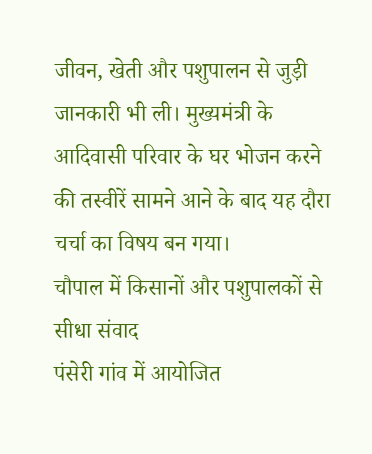जीवन, खेती और पशुपालन से जुड़ी जानकारी भी ली। मुख्यमंत्री के आदिवासी परिवार के घर भोजन करने की तस्वीरें सामने आने के बाद यह दौरा चर्चा का विषय बन गया।
चौपाल में किसानों और पशुपालकों से सीधा संवाद
पंसेरी गांव में आयोजित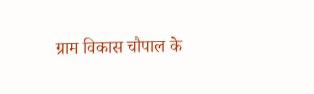ग्राम विकास चौपाल के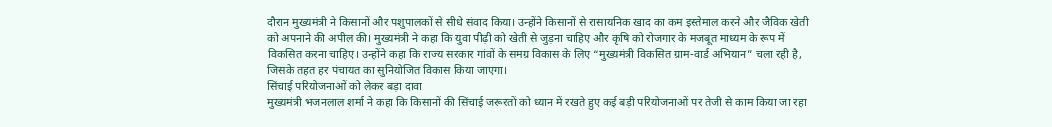दौरान मुख्यमंत्री ने किसानों और पशुपालकों से सीधे संवाद किया। उन्होंने किसानों से रासायनिक खाद का कम इस्तेमाल करने और जैविक खेती को अपनाने की अपील की। मुख्यमंत्री ने कहा कि युवा पीढ़ी को खेती से जुड़ना चाहिए और कृषि को रोजगार के मजबूत माध्यम के रूप में विकसित करना चाहिए। उन्होंने कहा कि राज्य सरकार गांवों के समग्र विकास के लिए “मुख्यमंत्री विकसित ग्राम-वार्ड अभियान” चला रही है, जिसके तहत हर पंचायत का सुनियोजित विकास किया जाएगा।
सिंचाई परियोजनाओं को लेकर बड़ा दावा
मुख्यमंत्री भजनलाल शर्मा ने कहा कि किसानों की सिंचाई जरूरतों को ध्यान में रखते हुए कई बड़ी परियोजनाओं पर तेजी से काम किया जा रहा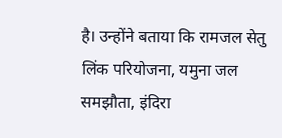है। उन्होंने बताया कि रामजल सेतु लिंक परियोजना, यमुना जल समझौता, इंदिरा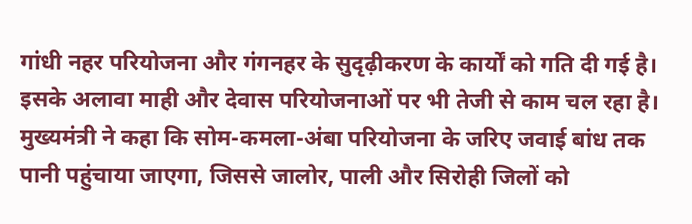गांधी नहर परियोजना और गंगनहर के सुदृढ़ीकरण के कार्यों को गति दी गई है। इसके अलावा माही और देवास परियोजनाओं पर भी तेजी से काम चल रहा है। मुख्यमंत्री ने कहा कि सोम-कमला-अंबा परियोजना के जरिए जवाई बांध तक पानी पहुंचाया जाएगा, जिससे जालोर, पाली और सिरोही जिलों को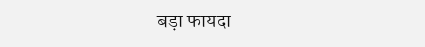बड़ा फायदा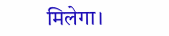मिलेगा।